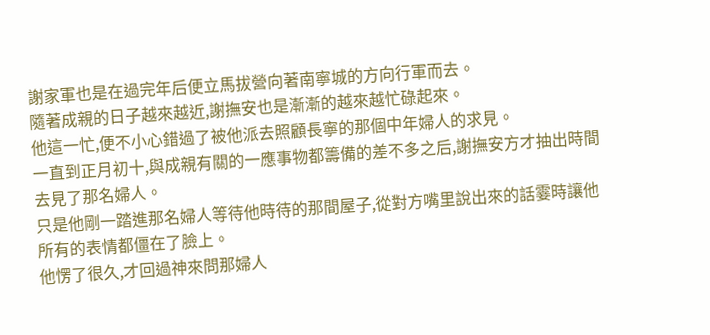謝家軍也是在過完年后便立馬拔營向著南寧城的方向行軍而去。
隨著成親的日子越來越近,謝撫安也是漸漸的越來越忙碌起來。
他這一忙,便不小心錯過了被他派去照顧長寧的那個中年婦人的求見。
一直到正月初十,與成親有關的一應事物都籌備的差不多之后,謝撫安方才抽出時間去見了那名婦人。
只是他剛一踏進那名婦人等待他時待的那間屋子,從對方嘴里說出來的話霎時讓他所有的表情都僵在了臉上。
他愣了很久,才回過神來問那婦人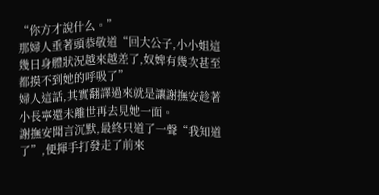“你方才說什么。”
那婦人垂著頭恭敬道“回大公子,小小姐這幾日身體狀況越來越差了,奴婢有幾次甚至都摸不到她的呼吸了”
婦人這話,其實翻譯過來就是讓謝撫安趁著小長寧還未離世再去見她一面。
謝撫安聞言沉默,最終只道了一聲“我知道了”,便揮手打發走了前來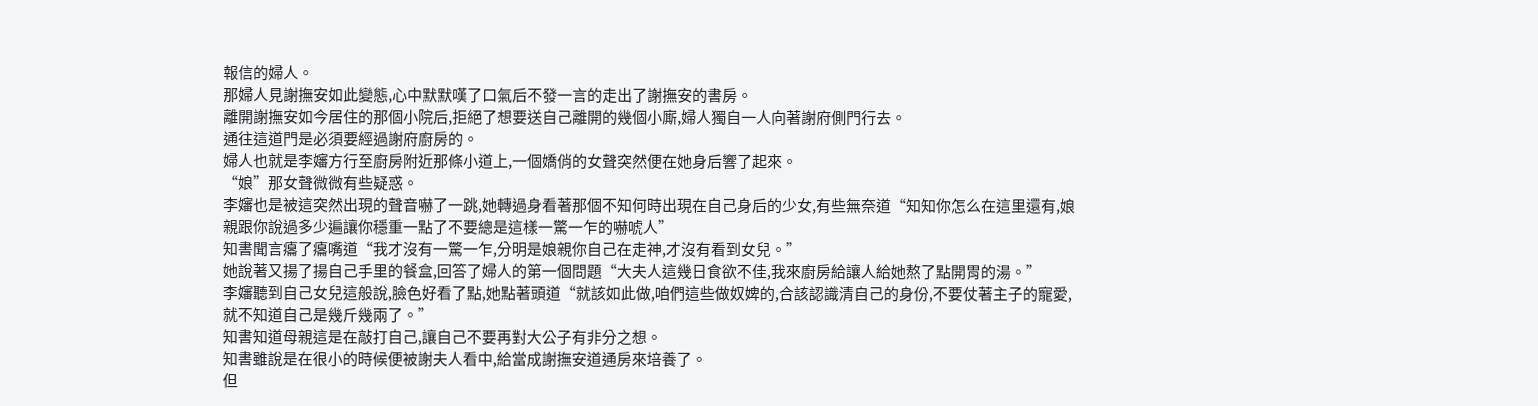報信的婦人。
那婦人見謝撫安如此變態,心中默默嘆了口氣后不發一言的走出了謝撫安的書房。
離開謝撫安如今居住的那個小院后,拒絕了想要送自己離開的幾個小廝,婦人獨自一人向著謝府側門行去。
通往這道門是必須要經過謝府廚房的。
婦人也就是李嬸方行至廚房附近那條小道上,一個嬌俏的女聲突然便在她身后響了起來。
“娘”那女聲微微有些疑惑。
李嬸也是被這突然出現的聲音嚇了一跳,她轉過身看著那個不知何時出現在自己身后的少女,有些無奈道“知知你怎么在這里還有,娘親跟你說過多少遍讓你穩重一點了不要總是這樣一驚一乍的嚇唬人”
知書聞言癟了癟嘴道“我才沒有一驚一乍,分明是娘親你自己在走神,才沒有看到女兒。”
她說著又揚了揚自己手里的餐盒,回答了婦人的第一個問題“大夫人這幾日食欲不佳,我來廚房給讓人給她熬了點開胃的湯。”
李嬸聽到自己女兒這般說,臉色好看了點,她點著頭道“就該如此做,咱們這些做奴婢的,合該認識清自己的身份,不要仗著主子的寵愛,就不知道自己是幾斤幾兩了。”
知書知道母親這是在敲打自己,讓自己不要再對大公子有非分之想。
知書雖說是在很小的時候便被謝夫人看中,給當成謝撫安道通房來培養了。
但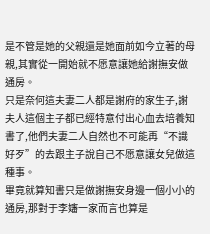是不管是她的父親還是她面前如今立著的母親,其實從一開始就不愿意讓她給謝撫安做通房。
只是奈何這夫妻二人都是謝府的家生子,謝夫人這個主子都已經特意付出心血去培養知書了,他們夫妻二人自然也不可能再“不識好歹”的去跟主子說自己不愿意讓女兒做這種事。
畢竟就算知書只是做謝撫安身邊一個小小的通房,那對于李嬸一家而言也算是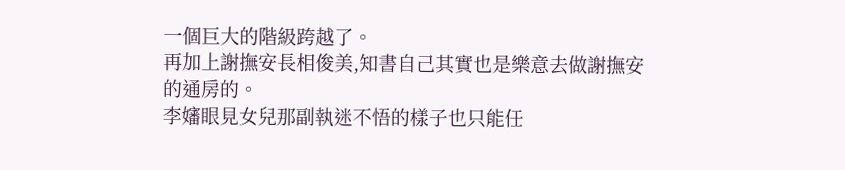一個巨大的階級跨越了。
再加上謝撫安長相俊美,知書自己其實也是樂意去做謝撫安的通房的。
李嬸眼見女兒那副執迷不悟的樣子也只能任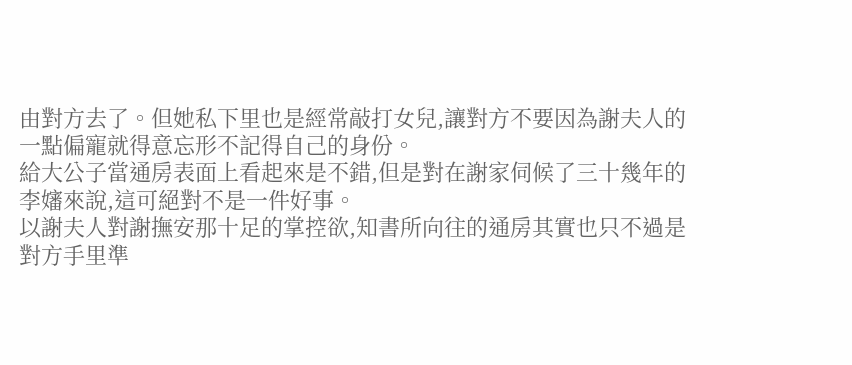由對方去了。但她私下里也是經常敲打女兒,讓對方不要因為謝夫人的一點偏寵就得意忘形不記得自己的身份。
給大公子當通房表面上看起來是不錯,但是對在謝家伺候了三十幾年的李嬸來說,這可絕對不是一件好事。
以謝夫人對謝撫安那十足的掌控欲,知書所向往的通房其實也只不過是對方手里準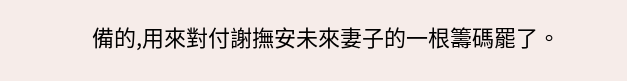備的,用來對付謝撫安未來妻子的一根籌碼罷了。